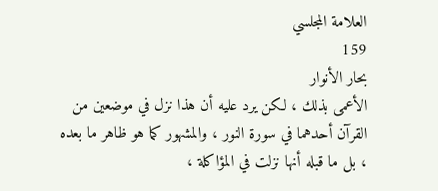العلامة المجلسي
159
بحار الأنوار
الأعمى بذلك ، لكن يرد عليه أن هذا نزل في موضعين من القرآن أحدهما في سورة النور ، والمشهور كما هو ظاهر ما بعده ، بل ما قبله أنها نزلت في المؤاكلة ،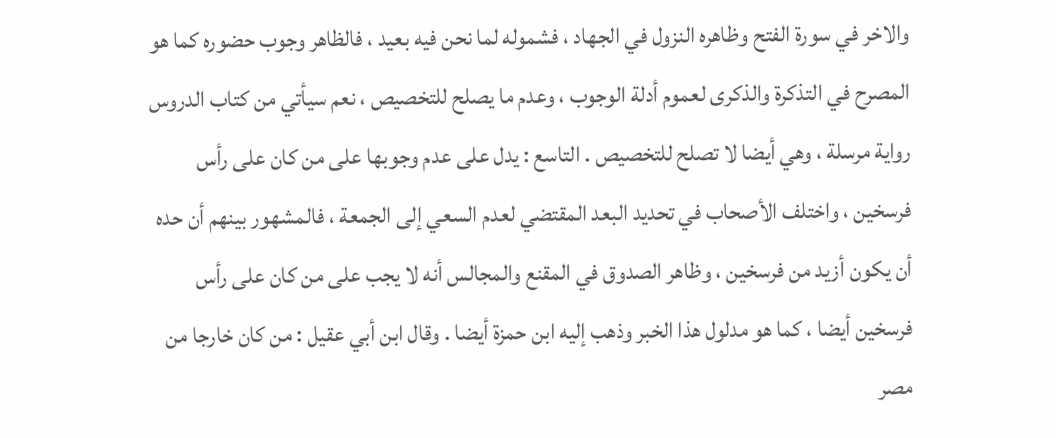والاخر في سورة الفتح وظاهره النزول في الجهاد ، فشموله لما نحن فيه بعيد ، فالظاهر وجوب حضوره كما هو المصرح في التذكرة والذكرى لعموم أدلة الوجوب ، وعدم ما يصلح للتخصيص ، نعم سيأتي من كتاب الدروس رواية مرسلة ، وهي أيضا لا تصلح للتخصيص . التاسع : يدل على عدم وجوبها على من كان على رأس فرسخين ، واختلف الأصحاب في تحديد البعد المقتضي لعدم السعي إلى الجمعة ، فالمشهور بينهم أن حده أن يكون أزيد من فرسخين ، وظاهر الصدوق في المقنع والمجالس أنه لا يجب على من كان على رأس فرسخين أيضا ، كما هو مدلول هذا الخبر وذهب إليه ابن حمزة أيضا . وقال ابن أبي عقيل : من كان خارجا من مصر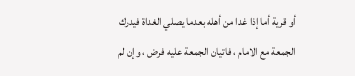أو قرية أما إذا غدا من أهله بعدما يصلي الغداة فيدرك الجمعة مع الامام ، فاتيان الجمعة عليه فرض ، وإن لم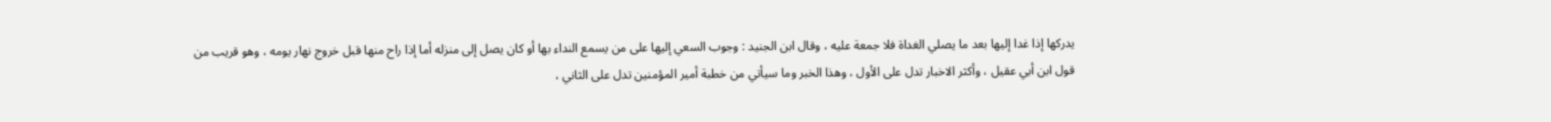يدركها إذا غدا إليها بعد ما يصلي الغداة فلا جمعة عليه ، وقال ابن الجنيد : وجوب السعي إليها على من يسمع النداء بها أو كان يصل إلى منزله أما إذا راح منها قبل خروج نهار يومه ، وهو قريب من قول ابن أبي عقيل ، وأكثر الاخبار تدل على الأول ، وهذا الخبر وما سيأتي من خطبة أمير المؤمنين تدل على الثاني ،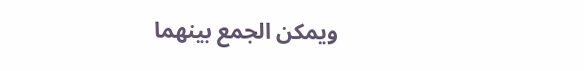ويمكن الجمع بينهما